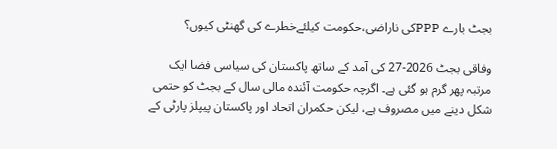بجٹ بارے PPPکی ناراضی،حکومت کیلئےخطرے کی گھنٹی کیوں؟

وفاقی بجٹ 2026-27 کی آمد کے ساتھ پاکستان کی سیاسی فضا ایک مرتبہ پھر گرم ہو گئی ہے۔ اگرچہ حکومت آئندہ مالی سال کے بجٹ کو حتمی شکل دینے میں مصروف ہے، لیکن حکمران اتحاد اور پاکستان پیپلز پارٹی کے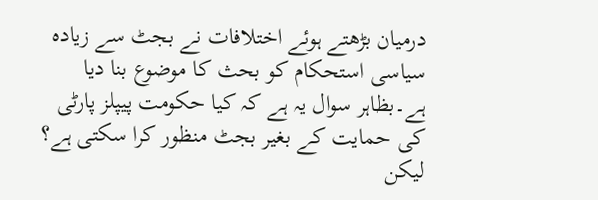درمیان بڑھتے ہوئے اختلافات نے بجٹ سے زیادہ سیاسی استحکام کو بحث کا موضوع بنا دیا ہے۔بظاہر سوال یہ ہے کہ کیا حکومت پیپلز پارٹی کی حمایت کے بغیر بجٹ منظور کرا سکتی ہے؟ لیکن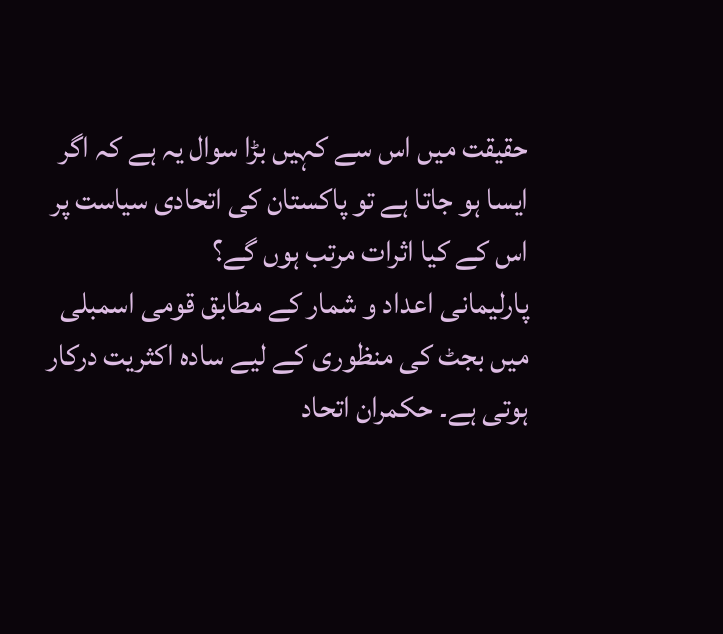حقیقت میں اس سے کہیں بڑا سوال یہ ہے کہ اگر ایسا ہو جاتا ہے تو پاکستان کی اتحادی سیاست پر اس کے کیا اثرات مرتب ہوں گے؟
پارلیمانی اعداد و شمار کے مطابق قومی اسمبلی میں بجٹ کی منظوری کے لیے سادہ اکثریت درکار ہوتی ہے۔ حکمران اتحاد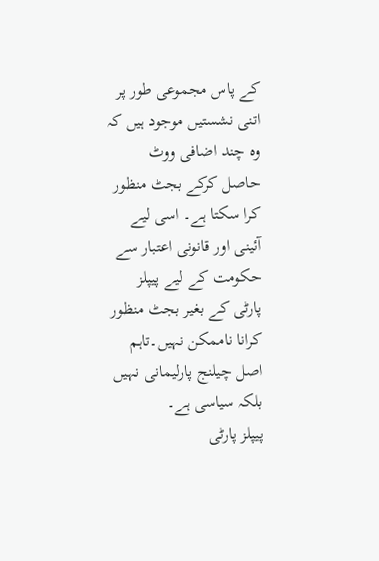کے پاس مجموعی طور پر اتنی نشستیں موجود ہیں کہ وہ چند اضافی ووٹ حاصل کرکے بجٹ منظور کرا سکتا ہے۔ اسی لیے آئینی اور قانونی اعتبار سے حکومت کے لیے پیپلز پارٹی کے بغیر بجٹ منظور کرانا ناممکن نہیں۔تاہم اصل چیلنج پارلیمانی نہیں بلکہ سیاسی ہے۔
پیپلز پارٹی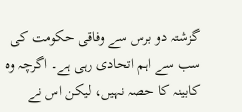گزشتہ دو برس سے وفاقی حکومت کی سب سے اہم اتحادی رہی ہے۔ اگرچہ وہ کابینہ کا حصہ نہیں، لیکن اس نے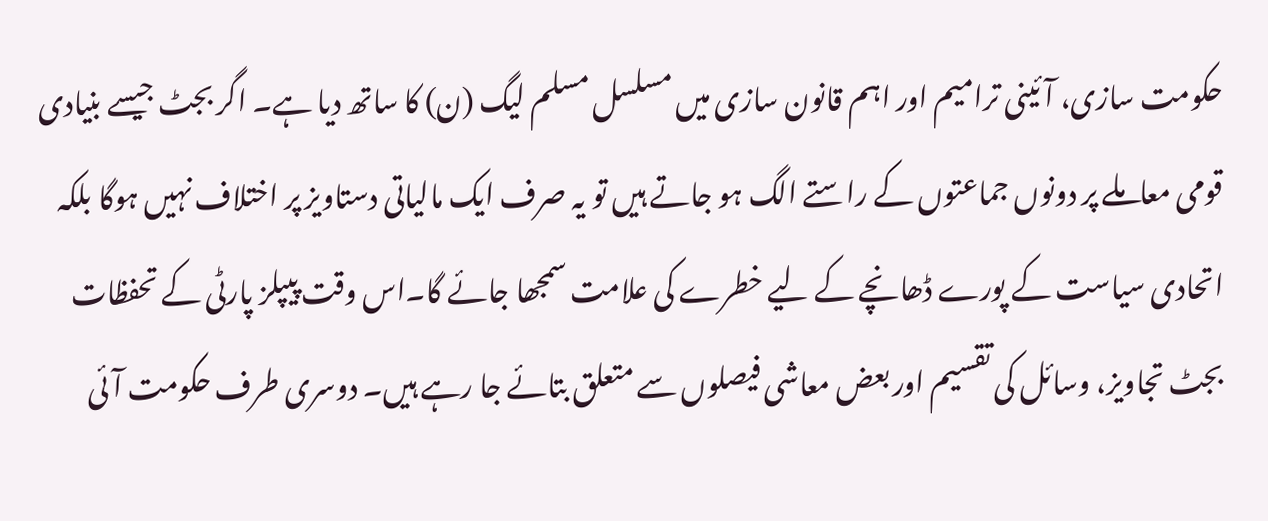حکومت سازی، آئینی ترامیم اور اہم قانون سازی میں مسلسل مسلم لیگ (ن) کا ساتھ دیا ہے۔ اگر بجٹ جیسے بنیادی قومی معاملے پر دونوں جماعتوں کے راستے الگ ہو جاتے ہیں تو یہ صرف ایک مالیاتی دستاویز پر اختلاف نہیں ہوگا بلکہ اتحادی سیاست کے پورے ڈھانچے کے لیے خطرے کی علامت سمجھا جائے گا۔اس وقت پیپلز پارٹی کے تحفظات بجٹ تجاویز، وسائل کی تقسیم اور بعض معاشی فیصلوں سے متعلق بتائے جا رہے ہیں۔ دوسری طرف حکومت آئی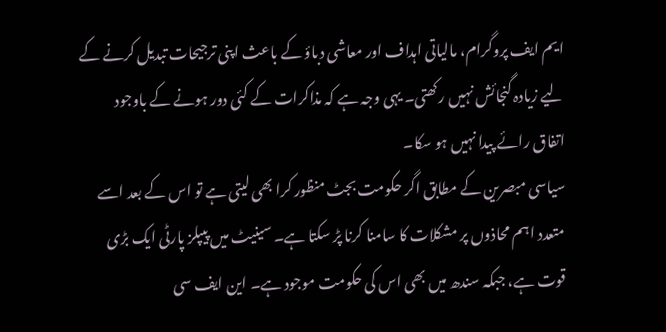ایم ایف پروگرام، مالیاتی اہداف اور معاشی دباؤ کے باعث اپنی ترجیحات تبدیل کرنے کے لیے زیادہ گنجائش نہیں رکھتی۔ یہی وجہ ہے کہ مذاکرات کے کئی دور ہونے کے باوجود اتفاق رائے پیدا نہیں ہو سکا۔
سیاسی مبصرین کے مطابق اگر حکومت بجٹ منظور کرا بھی لیتی ہے تو اس کے بعد اسے متعدد اہم محاذوں پر مشکلات کا سامنا کرنا پڑ سکتا ہے۔ سینیٹ میں پیپلز پارٹی ایک بڑی قوت ہے، جبکہ سندھ میں بھی اس کی حکومت موجود ہے۔ این ایف سی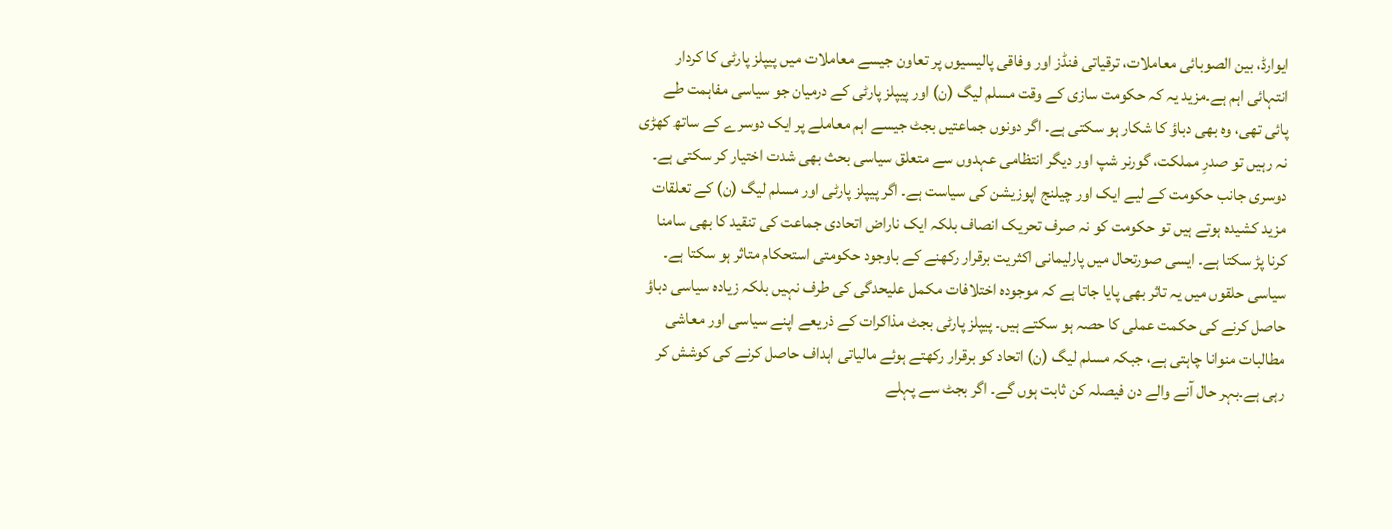ایوارڈ، بین الصوبائی معاملات، ترقیاتی فنڈز اور وفاقی پالیسیوں پر تعاون جیسے معاملات میں پیپلز پارٹی کا کردار انتہائی اہم ہے۔مزید یہ کہ حکومت سازی کے وقت مسلم لیگ (ن) اور پیپلز پارٹی کے درمیان جو سیاسی مفاہمت طے پائی تھی، وہ بھی دباؤ کا شکار ہو سکتی ہے۔ اگر دونوں جماعتیں بجٹ جیسے اہم معاملے پر ایک دوسرے کے ساتھ کھڑی نہ رہیں تو صدرِ مملکت، گورنر شپ اور دیگر انتظامی عہدوں سے متعلق سیاسی بحث بھی شدت اختیار کر سکتی ہے۔
دوسری جانب حکومت کے لیے ایک اور چیلنج اپوزیشن کی سیاست ہے۔ اگر پیپلز پارٹی اور مسلم لیگ (ن) کے تعلقات مزید کشیدہ ہوتے ہیں تو حکومت کو نہ صرف تحریک انصاف بلکہ ایک ناراض اتحادی جماعت کی تنقید کا بھی سامنا کرنا پڑ سکتا ہے۔ ایسی صورتحال میں پارلیمانی اکثریت برقرار رکھنے کے باوجود حکومتی استحکام متاثر ہو سکتا ہے۔
سیاسی حلقوں میں یہ تاثر بھی پایا جاتا ہے کہ موجودہ اختلافات مکمل علیحدگی کی طرف نہیں بلکہ زیادہ سیاسی دباؤ حاصل کرنے کی حکمت عملی کا حصہ ہو سکتے ہیں۔ پیپلز پارٹی بجٹ مذاکرات کے ذریعے اپنے سیاسی اور معاشی مطالبات منوانا چاہتی ہے، جبکہ مسلم لیگ (ن) اتحاد کو برقرار رکھتے ہوئے مالیاتی اہداف حاصل کرنے کی کوشش کر رہی ہے۔بہر حال آنے والے دن فیصلہ کن ثابت ہوں گے۔ اگر بجٹ سے پہلے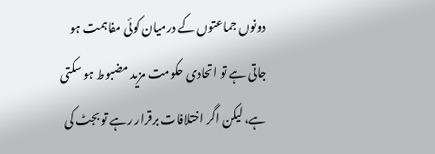دونوں جماعتوں کے درمیان کوئی مفاہمت ہو جاتی ہے تو اتحادی حکومت مزید مضبوط ہو سکتی ہے، لیکن اگر اختلافات برقرار رہے تو بجٹ کی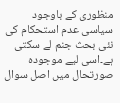منظوری کے باوجود سیاسی عدم استحکام کی نئی بحث جنم لے سکتی ہے۔اسی لیے موجودہ صورتحال میں اصل سوال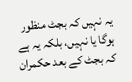یہ نہیں کہ بجٹ منظور ہوگا یا نہیں، بلکہ یہ ہے کہ بجٹ کے بعد حکمران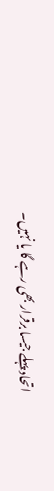اتحاد پہلے جیسا برقرار بھی رہے گا یا نہیں۔